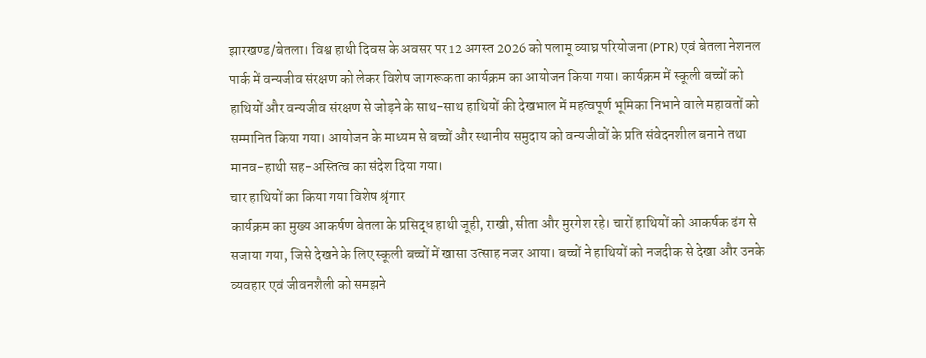झारखण्ड/बेतला। विश्व हाथी दिवस के अवसर पर 12 अगस्त 2026 को पलामू व्याघ्र परियोजना (PTR) एवं बेतला नेशनल पार्क में वन्यजीव संरक्षण को लेकर विशेष जागरूकता कार्यक्रम का आयोजन किया गया। कार्यक्रम में स्कूली बच्चों को हाथियों और वन्यजीव संरक्षण से जोड़ने के साथ-साथ हाथियों की देखभाल में महत्वपूर्ण भूमिका निभाने वाले महावतों को सम्मानित किया गया। आयोजन के माध्यम से बच्चों और स्थानीय समुदाय को वन्यजीवों के प्रति संवेदनशील बनाने तथा मानव-हाथी सह-अस्तित्व का संदेश दिया गया।
चार हाथियों का किया गया विशेष श्रृंगार
कार्यक्रम का मुख्य आकर्षण बेतला के प्रसिद्ध हाथी जूही, राखी, सीता और मुरगेश रहे। चारों हाथियों को आकर्षक ढंग से सजाया गया, जिसे देखने के लिए स्कूली बच्चों में खासा उत्साह नजर आया। बच्चों ने हाथियों को नजदीक से देखा और उनके व्यवहार एवं जीवनशैली को समझने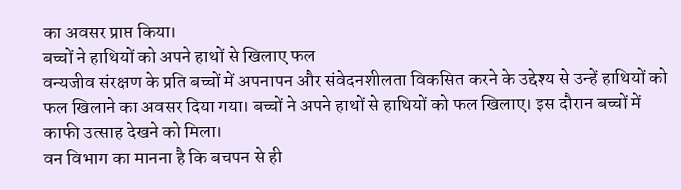का अवसर प्राप्त किया।
बच्चों ने हाथियों को अपने हाथों से खिलाए फल
वन्यजीव संरक्षण के प्रति बच्चों में अपनापन और संवेदनशीलता विकसित करने के उद्देश्य से उन्हें हाथियों को फल खिलाने का अवसर दिया गया। बच्चों ने अपने हाथों से हाथियों को फल खिलाए। इस दौरान बच्चों में काफी उत्साह देखने को मिला।
वन विभाग का मानना है कि बचपन से ही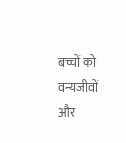बच्चों को वन्यजीवों और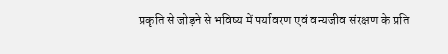प्रकृति से जोड़ने से भविष्य में पर्यावरण एवं वन्यजीव संरक्षण के प्रति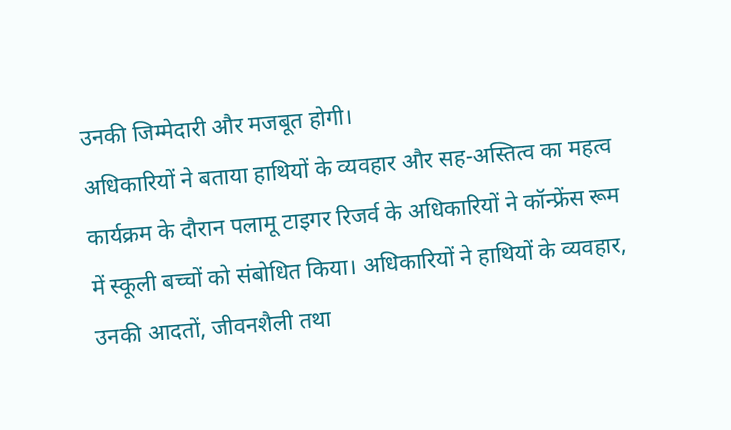उनकी जिम्मेदारी और मजबूत होगी।
अधिकारियों ने बताया हाथियों के व्यवहार और सह-अस्तित्व का महत्व
कार्यक्रम के दौरान पलामू टाइगर रिजर्व के अधिकारियों ने कॉन्फ्रेंस रूम में स्कूली बच्चों को संबोधित किया। अधिकारियों ने हाथियों के व्यवहार, उनकी आदतों, जीवनशैली तथा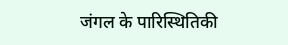जंगल के पारिस्थितिकी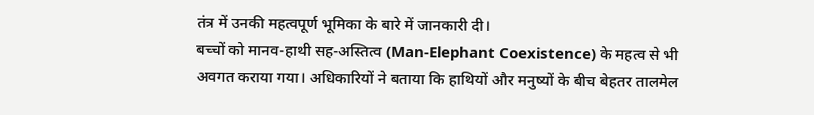तंत्र में उनकी महत्वपूर्ण भूमिका के बारे में जानकारी दी।
बच्चों को मानव-हाथी सह-अस्तित्व (Man-Elephant Coexistence) के महत्व से भी अवगत कराया गया। अधिकारियों ने बताया कि हाथियों और मनुष्यों के बीच बेहतर तालमेल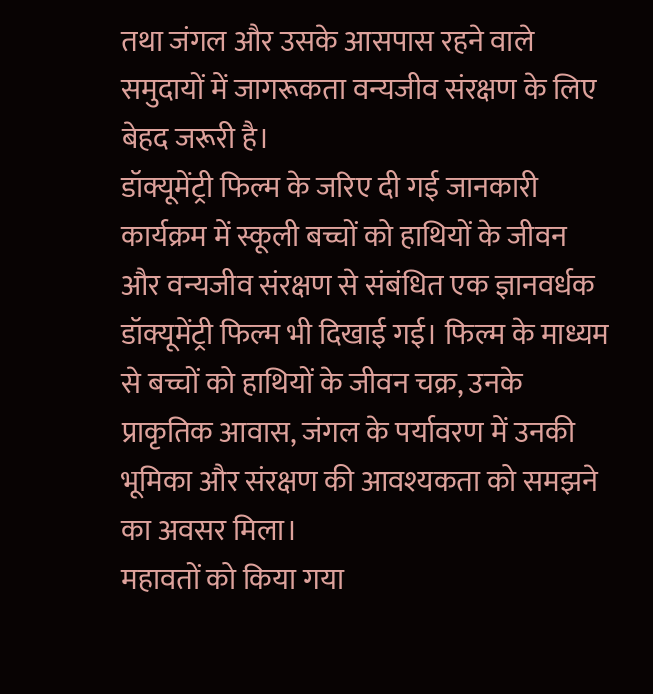तथा जंगल और उसके आसपास रहने वाले समुदायों में जागरूकता वन्यजीव संरक्षण के लिए बेहद जरूरी है।
डॉक्यूमेंट्री फिल्म के जरिए दी गई जानकारी
कार्यक्रम में स्कूली बच्चों को हाथियों के जीवन और वन्यजीव संरक्षण से संबंधित एक ज्ञानवर्धक डॉक्यूमेंट्री फिल्म भी दिखाई गई। फिल्म के माध्यम से बच्चों को हाथियों के जीवन चक्र, उनके प्राकृतिक आवास, जंगल के पर्यावरण में उनकी भूमिका और संरक्षण की आवश्यकता को समझने का अवसर मिला।
महावतों को किया गया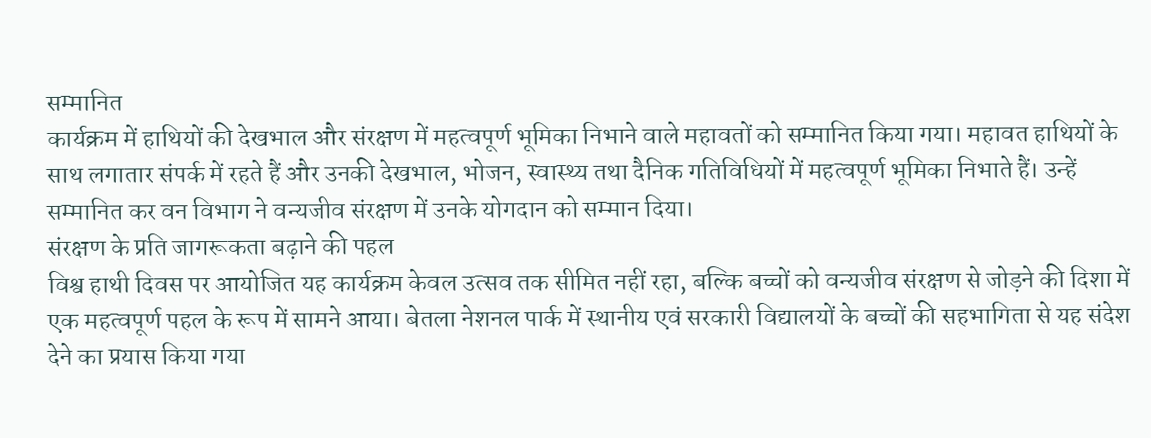सम्मानित
कार्यक्रम में हाथियों की देखभाल और संरक्षण में महत्वपूर्ण भूमिका निभाने वाले महावतों को सम्मानित किया गया। महावत हाथियों के साथ लगातार संपर्क में रहते हैं और उनकी देखभाल, भोजन, स्वास्थ्य तथा दैनिक गतिविधियों में महत्वपूर्ण भूमिका निभाते हैं। उन्हें सम्मानित कर वन विभाग ने वन्यजीव संरक्षण में उनके योगदान को सम्मान दिया।
संरक्षण के प्रति जागरूकता बढ़ाने की पहल
विश्व हाथी दिवस पर आयोजित यह कार्यक्रम केवल उत्सव तक सीमित नहीं रहा, बल्कि बच्चों को वन्यजीव संरक्षण से जोड़ने की दिशा में एक महत्वपूर्ण पहल के रूप में सामने आया। बेतला नेशनल पार्क में स्थानीय एवं सरकारी विद्यालयों के बच्चों की सहभागिता से यह संदेश देने का प्रयास किया गया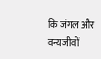कि जंगल और वन्यजीवों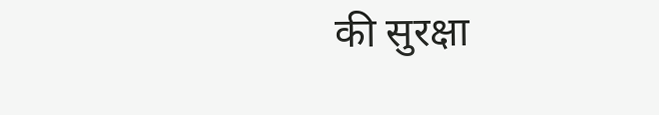की सुरक्षा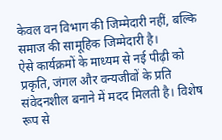केवल वन विभाग की जिम्मेदारी नहीं, बल्कि समाज की सामूहिक जिम्मेदारी है।
ऐसे कार्यक्रमों के माध्यम से नई पीढ़ी को प्रकृति, जंगल और वन्यजीवों के प्रति संवेदनशील बनाने में मदद मिलती है। विशेष रूप से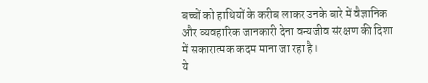बच्चों को हाथियों के करीब लाकर उनके बारे में वैज्ञानिक और व्यवहारिक जानकारी देना वन्यजीव संरक्षण की दिशा में सकारात्मक कदम माना जा रहा है।
ये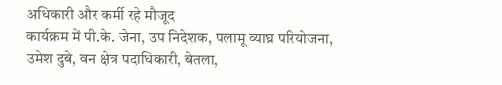अधिकारी और कर्मी रहे मौजूद
कार्यक्रम में पी.के. जेना, उप निदेशक, पलामू व्याघ्र परियोजना, उमेश दुबे, वन क्षेत्र पदाधिकारी, बेतला,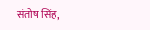संतोष सिंह,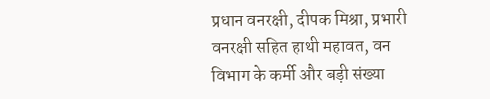प्रधान वनरक्षी, दीपक मिश्रा, प्रभारी वनरक्षी सहित हाथी महावत, वन विभाग के कर्मी और बड़ी संख्या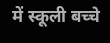में स्कूली बच्चे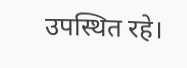उपस्थित रहे।